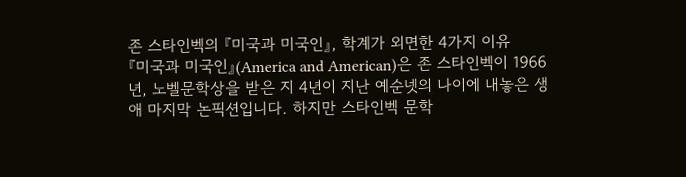존 스타인벡의 『미국과 미국인』, 학계가 외면한 4가지 이유
『미국과 미국인』(America and American)은 존 스타인벡이 1966년, 노벨문학상을 받은 지 4년이 지난 예순넷의 나이에 내놓은 생애 마지막 논픽션입니다. 하지만 스타인벡 문학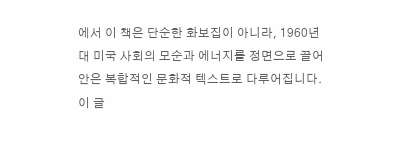에서 이 책은 단순한 화보집이 아니라, 1960년대 미국 사회의 모순과 에너지를 정면으로 끌어안은 복합적인 문화적 텍스트로 다루어집니다. 이 글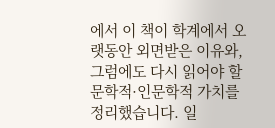에서 이 책이 학계에서 오랫동안 외면받은 이유와, 그럼에도 다시 읽어야 할 문학적·인문학적 가치를 정리했습니다. 일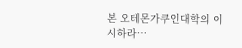본 오테몬가쿠인대학의 이시하라…